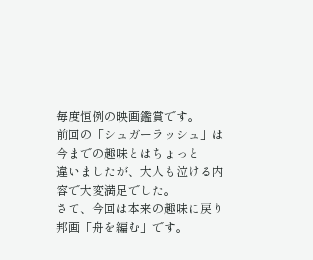毎度恒例の映画鑑賞です。
前回の「シュガーラッシュ」は今までの趣味とはちょっと
違いましたが、大人も泣ける内容で大変満足でした。
さて、今回は本来の趣味に戻り邦画「舟を編む」です。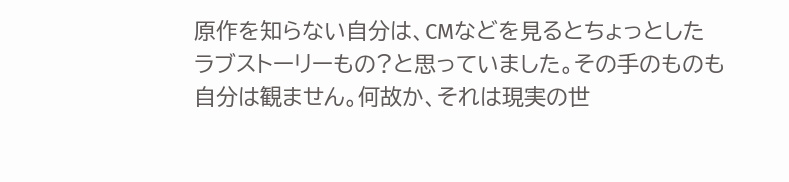原作を知らない自分は、CMなどを見るとちょっとした
ラブストーリーもの?と思っていました。その手のものも
自分は観ません。何故か、それは現実の世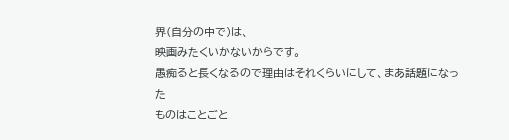界(自分の中で)は、
映画みたくいかないからです。
愚痴ると長くなるので理由はそれくらいにして、まあ話題になった
ものはことごと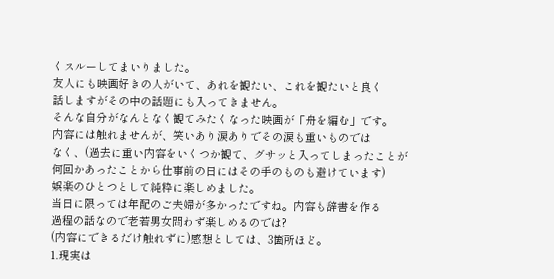くスルーしてまいりました。
友人にも映画好きの人がいて、あれを観たい、これを観たいと良く
話しますがその中の話題にも入ってきません。
そんな自分がなんとなく観てみたくなった映画が「舟を編む」です。
内容には触れませんが、笑いあり涙ありでその涙も重いものでは
なく、(過去に重い内容をいくつか観て、グサッと入ってしまったことが
何回かあったことから仕事前の日にはその手のものも避けています)
娯楽のひとつとして純粋に楽しめました。
当日に限っては年配のご夫婦が多かったですね。内容も辞書を作る
過程の話なので老若男女問わず楽しめるのでは?
(内容にできるだけ触れずに)感想としては、3箇所ほど。
1.現実は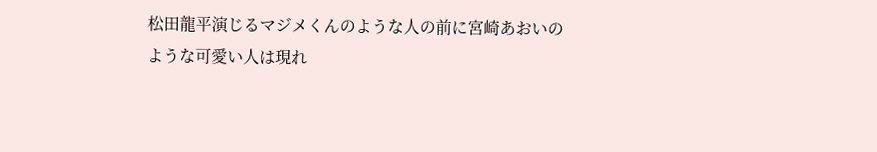松田龍平演じるマジメくんのような人の前に宮崎あおいの
ような可愛い人は現れ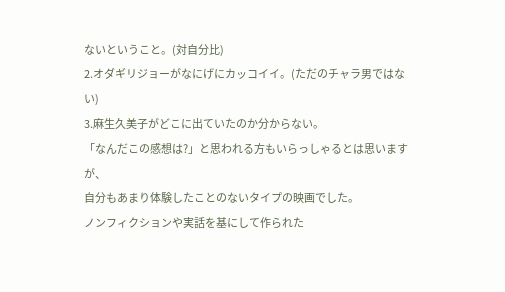ないということ。(対自分比)
2.オダギリジョーがなにげにカッコイイ。(ただのチャラ男ではない)
3.麻生久美子がどこに出ていたのか分からない。
「なんだこの感想は?」と思われる方もいらっしゃるとは思いますが、
自分もあまり体験したことのないタイプの映画でした。
ノンフィクションや実話を基にして作られた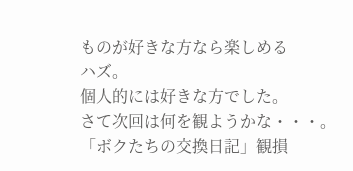ものが好きな方なら楽しめる
ハズ。
個人的には好きな方でした。
さて次回は何を観ようかな・・・。
「ボクたちの交換日記」観損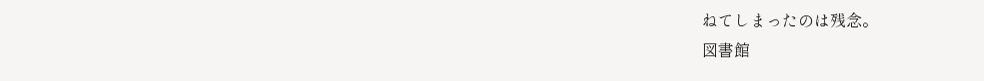ねてしまったのは残念。
図書館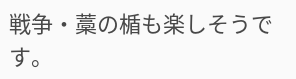戦争・藁の楯も楽しそうです。